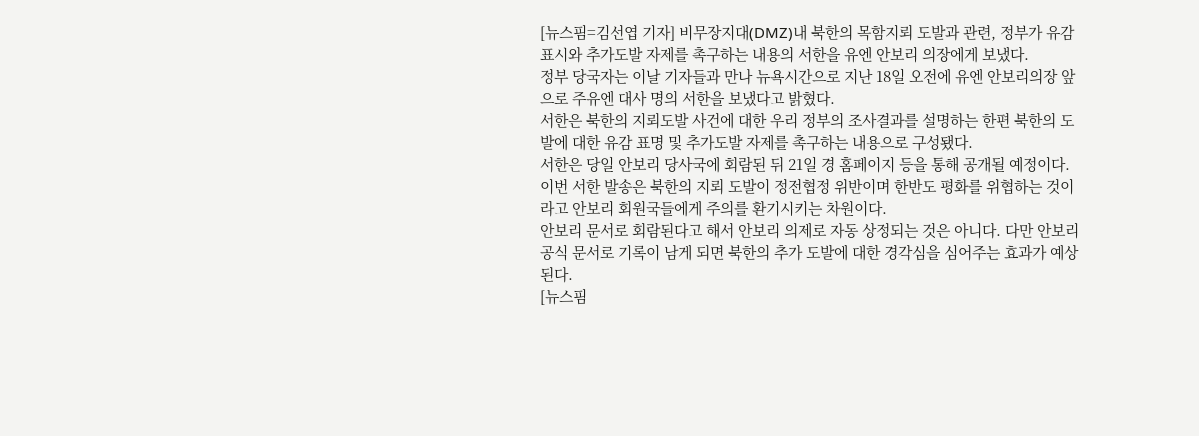[뉴스핌=김선엽 기자] 비무장지대(DMZ)내 북한의 목함지뢰 도발과 관련, 정부가 유감 표시와 추가도발 자제를 촉구하는 내용의 서한을 유엔 안보리 의장에게 보냈다.
정부 당국자는 이날 기자들과 만나 뉴욕시간으로 지난 18일 오전에 유엔 안보리의장 앞으로 주유엔 대사 명의 서한을 보냈다고 밝혔다.
서한은 북한의 지뢰도발 사건에 대한 우리 정부의 조사결과를 설명하는 한편 북한의 도발에 대한 유감 표명 및 추가도발 자제를 촉구하는 내용으로 구성됐다.
서한은 당일 안보리 당사국에 회람된 뒤 21일 경 홈페이지 등을 통해 공개될 예정이다.
이번 서한 발송은 북한의 지뢰 도발이 정전협정 위반이며 한반도 평화를 위협하는 것이라고 안보리 회원국들에게 주의를 환기시키는 차원이다.
안보리 문서로 회람된다고 해서 안보리 의제로 자동 상정되는 것은 아니다. 다만 안보리 공식 문서로 기록이 남게 되면 북한의 추가 도발에 대한 경각심을 심어주는 효과가 예상된다.
[뉴스핌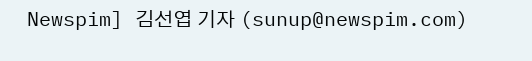Newspim] 김선엽 기자 (sunup@newspim.com)